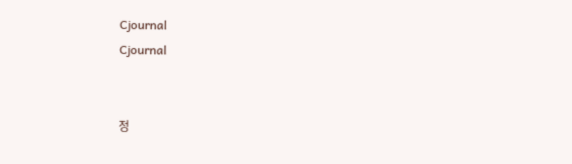Cjournal
Cjournal


정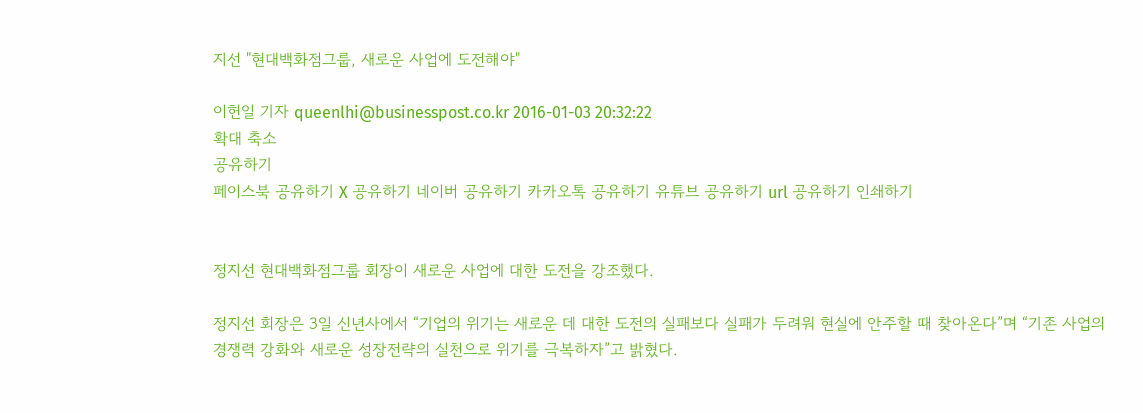지선 "현대백화점그룹, 새로운 사업에 도전해야"

이헌일 기자 queenlhi@businesspost.co.kr 2016-01-03 20:32:22
확대 축소
공유하기
페이스북 공유하기 X 공유하기 네이버 공유하기 카카오톡 공유하기 유튜브 공유하기 url 공유하기 인쇄하기


정지선 현대백화점그룹 회장이 새로운 사업에 대한 도전을 강조했다.

정지선 회장은 3일 신년사에서 “기업의 위기는 새로운 데 대한 도전의 실패보다 실패가 두려워 현실에 안주할 때 찾아온다”며 “기존 사업의 경쟁력 강화와 새로운 성장전략의 실천으로 위기를 극복하자”고 밝혔다.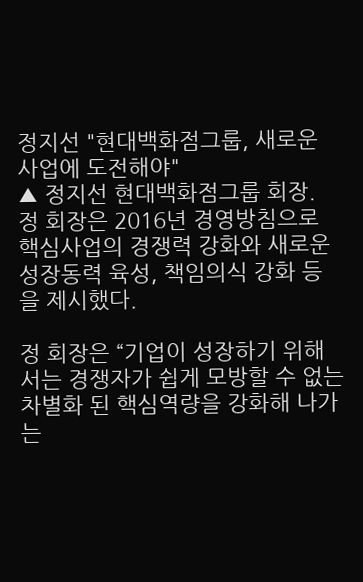정지선 "현대백화점그룹, 새로운 사업에 도전해야"
▲ 정지선 현대백화점그룹 회장.
정 회장은 2016년 경영방침으로 핵심사업의 경쟁력 강화와 새로운 성장동력 육성, 책임의식 강화 등을 제시했다.

정 회장은 “기업이 성장하기 위해서는 경쟁자가 쉽게 모방할 수 없는 차별화 된 핵심역량을 강화해 나가는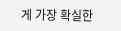게 가장 확실한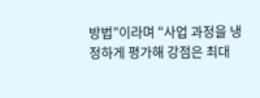방법”이라며 “사업 과정을 냉정하게 평가해 강점은 최대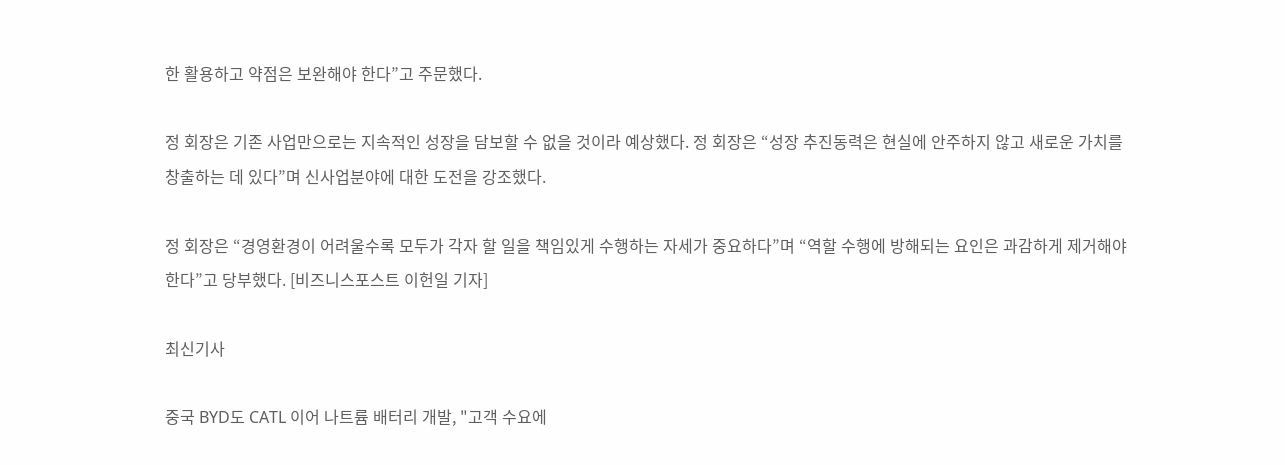한 활용하고 약점은 보완해야 한다”고 주문했다.

정 회장은 기존 사업만으로는 지속적인 성장을 담보할 수 없을 것이라 예상했다. 정 회장은 “성장 추진동력은 현실에 안주하지 않고 새로운 가치를 창출하는 데 있다”며 신사업분야에 대한 도전을 강조했다.

정 회장은 “경영환경이 어려울수록 모두가 각자 할 일을 책임있게 수행하는 자세가 중요하다”며 “역할 수행에 방해되는 요인은 과감하게 제거해야 한다”고 당부했다. [비즈니스포스트 이헌일 기자]

최신기사

중국 BYD도 CATL 이어 나트륨 배터리 개발, "고객 수요에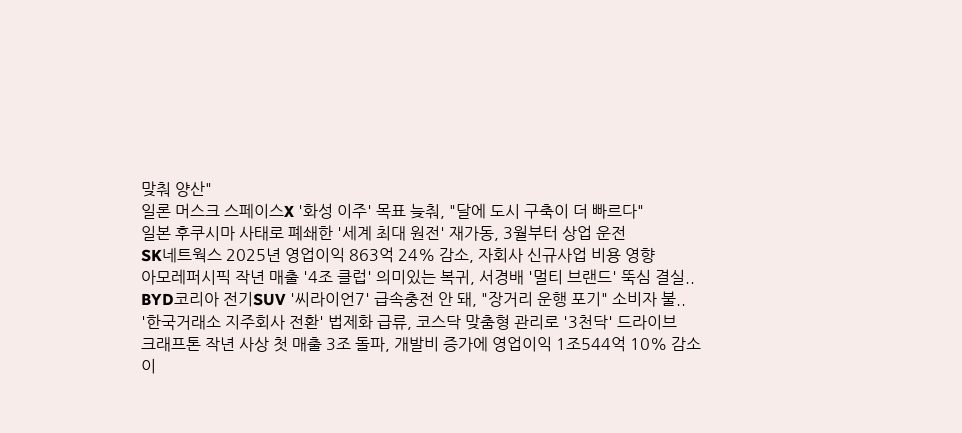맞춰 양산"
일론 머스크 스페이스X '화성 이주' 목표 늦춰, "달에 도시 구축이 더 빠르다"
일본 후쿠시마 사태로 폐쇄한 '세계 최대 원전' 재가동, 3월부터 상업 운전
SK네트웍스 2025년 영업이익 863억 24% 감소, 자회사 신규사업 비용 영향
아모레퍼시픽 작년 매출 '4조 클럽' 의미있는 복귀, 서경배 '멀티 브랜드' 뚝심 결실..
BYD코리아 전기SUV '씨라이언7' 급속충전 안 돼, "장거리 운행 포기" 소비자 불..
'한국거래소 지주회사 전환' 법제화 급류, 코스닥 맞춤형 관리로 '3천닥' 드라이브
크래프톤 작년 사상 첫 매출 3조 돌파, 개발비 증가에 영업이익 1조544억 10% 감소
이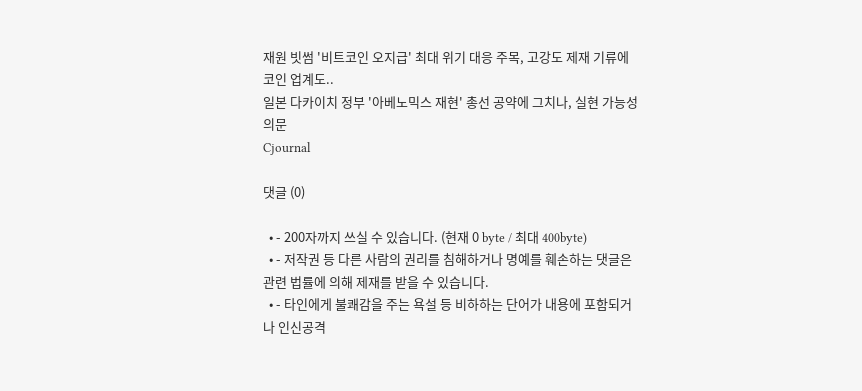재원 빗썸 '비트코인 오지급' 최대 위기 대응 주목, 고강도 제재 기류에 코인 업계도..
일본 다카이치 정부 '아베노믹스 재현' 총선 공약에 그치나, 실현 가능성 의문
Cjournal

댓글 (0)

  • - 200자까지 쓰실 수 있습니다. (현재 0 byte / 최대 400byte)
  • - 저작권 등 다른 사람의 권리를 침해하거나 명예를 훼손하는 댓글은 관련 법률에 의해 제재를 받을 수 있습니다.
  • - 타인에게 불쾌감을 주는 욕설 등 비하하는 단어가 내용에 포함되거나 인신공격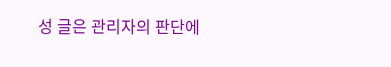성 글은 관리자의 판단에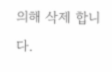의해 삭제 합니다.